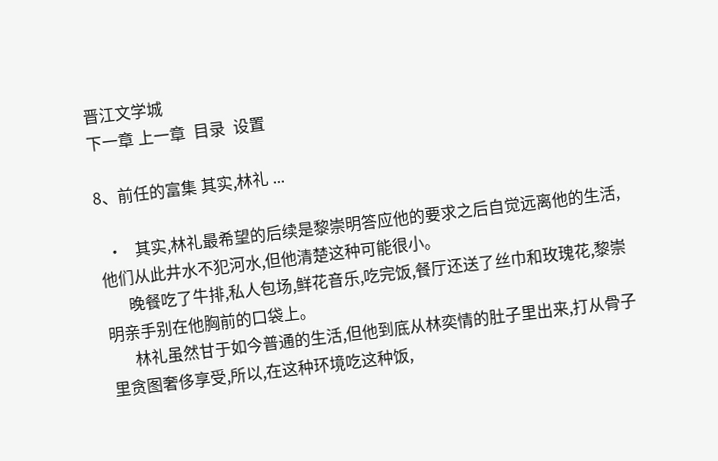晋江文学城
下一章 上一章  目录  设置

8、前任的富集 其实,林礼 ...

  •   其实,林礼最希望的后续是黎崇明答应他的要求之后自觉远离他的生活,他们从此井水不犯河水,但他清楚这种可能很小。
      晚餐吃了牛排,私人包场,鲜花音乐,吃完饭,餐厅还送了丝巾和玫瑰花,黎崇明亲手别在他胸前的口袋上。
      林礼虽然甘于如今普通的生活,但他到底从林奕情的肚子里出来,打从骨子里贪图奢侈享受,所以,在这种环境吃这种饭,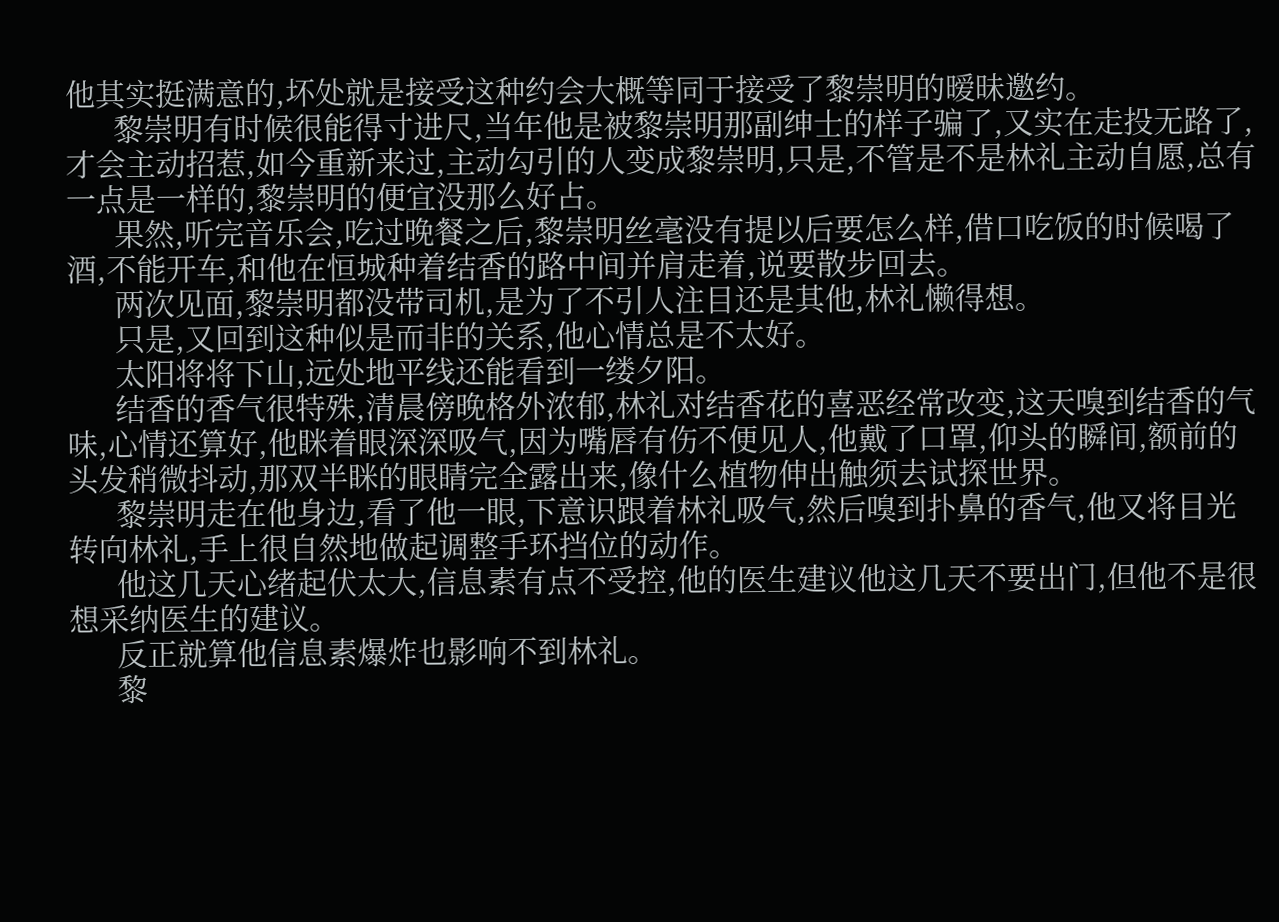他其实挺满意的,坏处就是接受这种约会大概等同于接受了黎崇明的暧昧邀约。
      黎崇明有时候很能得寸进尺,当年他是被黎崇明那副绅士的样子骗了,又实在走投无路了,才会主动招惹,如今重新来过,主动勾引的人变成黎崇明,只是,不管是不是林礼主动自愿,总有一点是一样的,黎崇明的便宜没那么好占。
      果然,听完音乐会,吃过晚餐之后,黎崇明丝毫没有提以后要怎么样,借口吃饭的时候喝了酒,不能开车,和他在恒城种着结香的路中间并肩走着,说要散步回去。
      两次见面,黎崇明都没带司机,是为了不引人注目还是其他,林礼懒得想。
      只是,又回到这种似是而非的关系,他心情总是不太好。
      太阳将将下山,远处地平线还能看到一缕夕阳。
      结香的香气很特殊,清晨傍晚格外浓郁,林礼对结香花的喜恶经常改变,这天嗅到结香的气味,心情还算好,他眯着眼深深吸气,因为嘴唇有伤不便见人,他戴了口罩,仰头的瞬间,额前的头发稍微抖动,那双半眯的眼睛完全露出来,像什么植物伸出触须去试探世界。
      黎崇明走在他身边,看了他一眼,下意识跟着林礼吸气,然后嗅到扑鼻的香气,他又将目光转向林礼,手上很自然地做起调整手环挡位的动作。
      他这几天心绪起伏太大,信息素有点不受控,他的医生建议他这几天不要出门,但他不是很想采纳医生的建议。
      反正就算他信息素爆炸也影响不到林礼。
      黎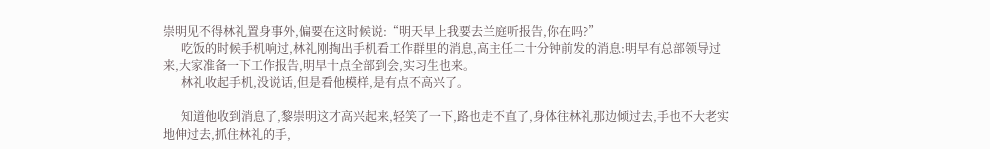崇明见不得林礼置身事外,偏要在这时候说:“明天早上我要去兰庭听报告,你在吗?”
      吃饭的时候手机响过,林礼刚掏出手机看工作群里的消息,高主任二十分钟前发的消息:明早有总部领导过来,大家准备一下工作报告,明早十点全部到会,实习生也来。
      林礼收起手机,没说话,但是看他模样,是有点不高兴了。

      知道他收到消息了,黎崇明这才高兴起来,轻笑了一下,路也走不直了,身体往林礼那边倾过去,手也不大老实地伸过去,抓住林礼的手,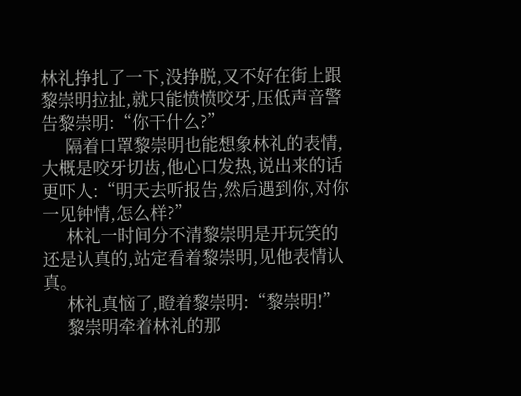林礼挣扎了一下,没挣脱,又不好在街上跟黎崇明拉扯,就只能愤愤咬牙,压低声音警告黎崇明:“你干什么?”
      隔着口罩黎崇明也能想象林礼的表情,大概是咬牙切齿,他心口发热,说出来的话更吓人:“明天去听报告,然后遇到你,对你一见钟情,怎么样?”
      林礼一时间分不清黎崇明是开玩笑的还是认真的,站定看着黎崇明,见他表情认真。
      林礼真恼了,瞪着黎崇明:“黎崇明!”
      黎崇明牵着林礼的那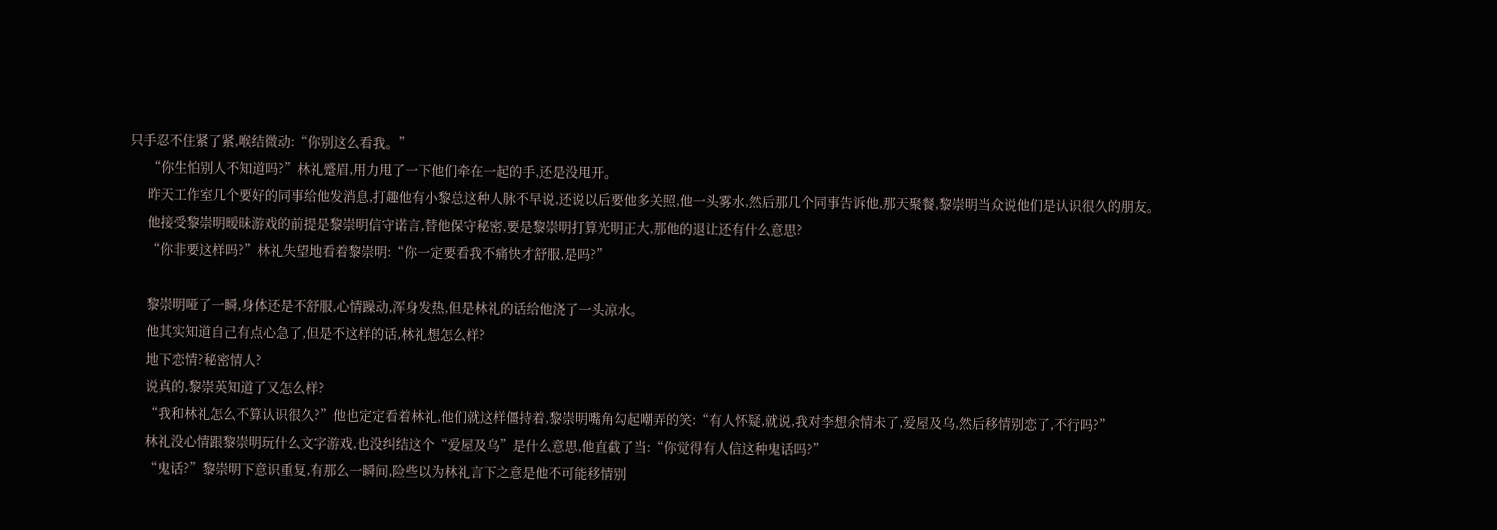只手忍不住紧了紧,喉结微动:“你别这么看我。”
      “你生怕别人不知道吗?”林礼蹙眉,用力甩了一下他们牵在一起的手,还是没甩开。
      昨天工作室几个要好的同事给他发消息,打趣他有小黎总这种人脉不早说,还说以后要他多关照,他一头雾水,然后那几个同事告诉他,那天聚餐,黎崇明当众说他们是认识很久的朋友。
      他接受黎崇明暧昧游戏的前提是黎崇明信守诺言,替他保守秘密,要是黎崇明打算光明正大,那他的退让还有什么意思?
      “你非要这样吗?”林礼失望地看着黎崇明:“你一定要看我不痛快才舒服,是吗?”

      黎崇明哑了一瞬,身体还是不舒服,心情躁动,浑身发热,但是林礼的话给他浇了一头凉水。
      他其实知道自己有点心急了,但是不这样的话,林礼想怎么样?
      地下恋情?秘密情人?
      说真的,黎崇英知道了又怎么样?
      “我和林礼怎么不算认识很久?”他也定定看着林礼,他们就这样僵持着,黎崇明嘴角勾起嘲弄的笑:“有人怀疑,就说,我对李想余情未了,爱屋及乌,然后移情别恋了,不行吗?”
      林礼没心情跟黎崇明玩什么文字游戏,也没纠结这个“爱屋及乌”是什么意思,他直截了当:“你觉得有人信这种鬼话吗?”
      “鬼话?”黎崇明下意识重复,有那么一瞬间,险些以为林礼言下之意是他不可能移情别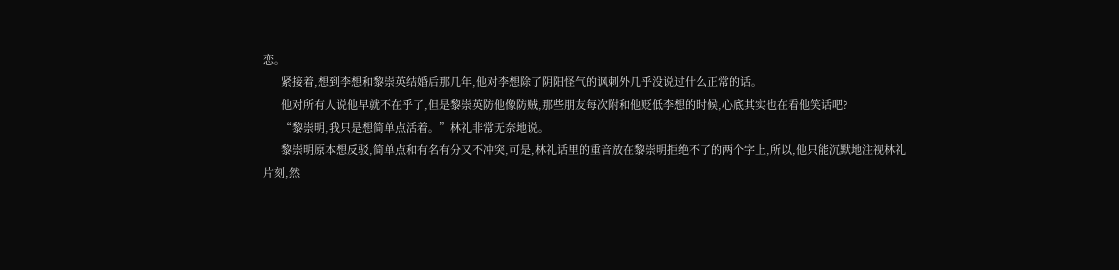恋。
      紧接着,想到李想和黎崇英结婚后那几年,他对李想除了阴阳怪气的讽刺外几乎没说过什么正常的话。
      他对所有人说他早就不在乎了,但是黎崇英防他像防贼,那些朋友每次附和他贬低李想的时候,心底其实也在看他笑话吧?
      “黎崇明,我只是想简单点活着。”林礼非常无奈地说。
      黎崇明原本想反驳,简单点和有名有分又不冲突,可是,林礼话里的重音放在黎崇明拒绝不了的两个字上,所以,他只能沉默地注视林礼片刻,然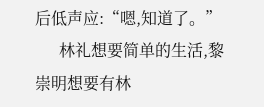后低声应:“嗯,知道了。”
      林礼想要简单的生活,黎崇明想要有林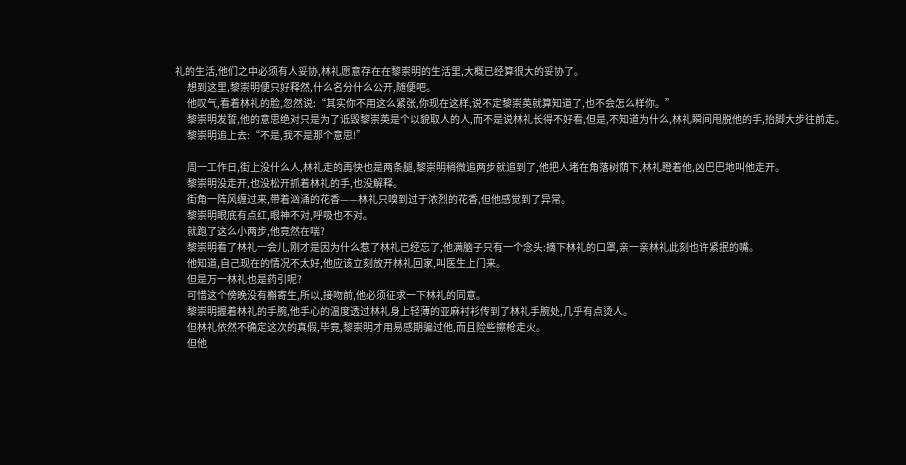礼的生活,他们之中必须有人妥协,林礼愿意存在在黎崇明的生活里,大概已经算很大的妥协了。
      想到这里,黎崇明便只好释然,什么名分什么公开,随便吧。
      他叹气,看着林礼的脸,忽然说:“其实你不用这么紧张,你现在这样,说不定黎崇英就算知道了,也不会怎么样你。”
      黎崇明发誓,他的意思绝对只是为了诋毁黎崇英是个以貌取人的人,而不是说林礼长得不好看,但是,不知道为什么,林礼瞬间甩脱他的手,抬脚大步往前走。
      黎崇明追上去:“不是,我不是那个意思!”

      周一工作日,街上没什么人,林礼走的再快也是两条腿,黎崇明稍微追两步就追到了,他把人堵在角落树荫下,林礼瞪着他,凶巴巴地叫他走开。
      黎崇明没走开,也没松开抓着林礼的手,也没解释。
      街角一阵风缠过来,带着汹涌的花香——林礼只嗅到过于浓烈的花香,但他感觉到了异常。
      黎崇明眼底有点红,眼神不对,呼吸也不对。
      就跑了这么小两步,他竟然在喘?
      黎崇明看了林礼一会儿,刚才是因为什么惹了林礼已经忘了,他满脑子只有一个念头:摘下林礼的口罩,亲一亲林礼此刻也许紧抿的嘴。
      他知道,自己现在的情况不太好,他应该立刻放开林礼回家,叫医生上门来。
      但是万一林礼也是药引呢?
      可惜这个傍晚没有槲寄生,所以,接吻前,他必须征求一下林礼的同意。
      黎崇明握着林礼的手腕,他手心的温度透过林礼身上轻薄的亚麻衬衫传到了林礼手腕处,几乎有点烫人。
      但林礼依然不确定这次的真假,毕竟,黎崇明才用易感期骗过他,而且险些擦枪走火。
      但他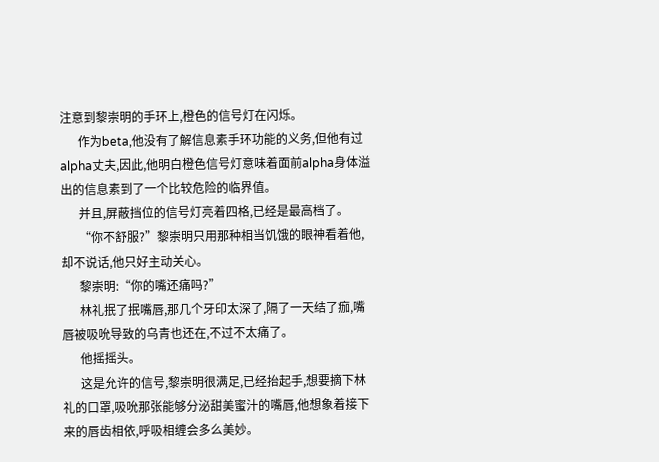注意到黎崇明的手环上,橙色的信号灯在闪烁。
      作为beta,他没有了解信息素手环功能的义务,但他有过alpha丈夫,因此,他明白橙色信号灯意味着面前alpha身体溢出的信息素到了一个比较危险的临界值。
      并且,屏蔽挡位的信号灯亮着四格,已经是最高档了。
      “你不舒服?”黎崇明只用那种相当饥饿的眼神看着他,却不说话,他只好主动关心。
      黎崇明:“你的嘴还痛吗?”
      林礼抿了抿嘴唇,那几个牙印太深了,隔了一天结了痂,嘴唇被吸吮导致的乌青也还在,不过不太痛了。
      他摇摇头。
      这是允许的信号,黎崇明很满足,已经抬起手,想要摘下林礼的口罩,吸吮那张能够分泌甜美蜜汁的嘴唇,他想象着接下来的唇齿相依,呼吸相缠会多么美妙。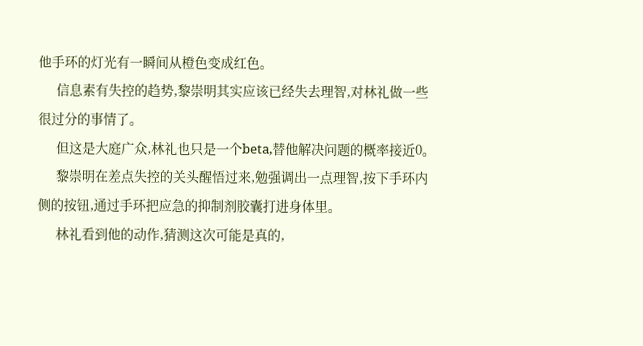他手环的灯光有一瞬间从橙色变成红色。
      信息素有失控的趋势,黎崇明其实应该已经失去理智,对林礼做一些很过分的事情了。
      但这是大庭广众,林礼也只是一个beta,替他解决问题的概率接近0。
      黎崇明在差点失控的关头醒悟过来,勉强调出一点理智,按下手环内侧的按钮,通过手环把应急的抑制剂胶囊打进身体里。
      林礼看到他的动作,猜测这次可能是真的,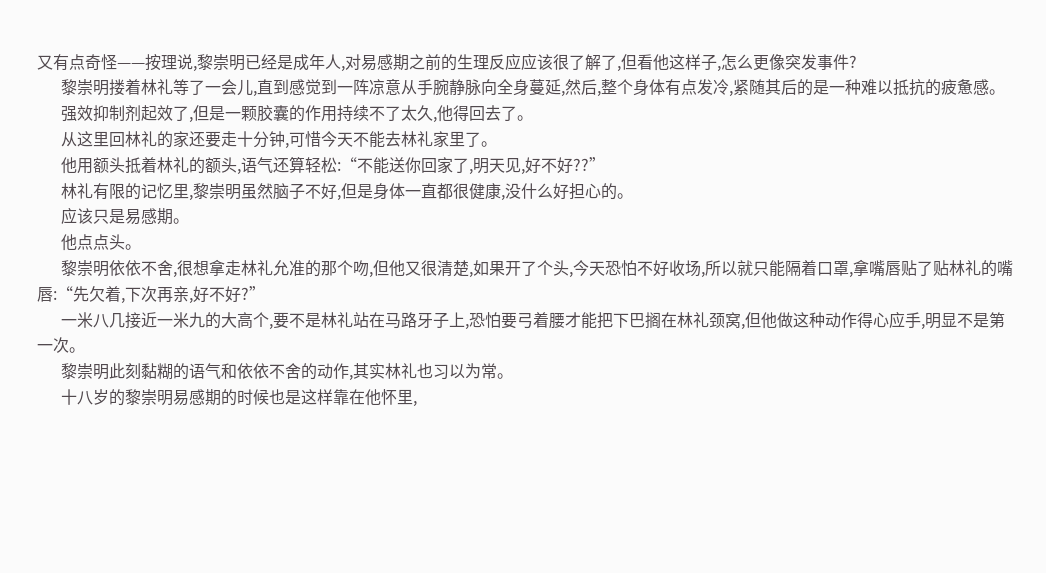又有点奇怪——按理说,黎崇明已经是成年人,对易感期之前的生理反应应该很了解了,但看他这样子,怎么更像突发事件?
      黎崇明搂着林礼等了一会儿,直到感觉到一阵凉意从手腕静脉向全身蔓延,然后,整个身体有点发冷,紧随其后的是一种难以抵抗的疲惫感。
      强效抑制剂起效了,但是一颗胶囊的作用持续不了太久,他得回去了。
      从这里回林礼的家还要走十分钟,可惜今天不能去林礼家里了。
      他用额头抵着林礼的额头,语气还算轻松:“不能送你回家了,明天见,好不好??”
      林礼有限的记忆里,黎崇明虽然脑子不好,但是身体一直都很健康,没什么好担心的。
      应该只是易感期。
      他点点头。
      黎崇明依依不舍,很想拿走林礼允准的那个吻,但他又很清楚,如果开了个头,今天恐怕不好收场,所以就只能隔着口罩,拿嘴唇贴了贴林礼的嘴唇:“先欠着,下次再亲,好不好?”
      一米八几接近一米九的大高个,要不是林礼站在马路牙子上,恐怕要弓着腰才能把下巴搁在林礼颈窝,但他做这种动作得心应手,明显不是第一次。
      黎崇明此刻黏糊的语气和依依不舍的动作,其实林礼也习以为常。
      十八岁的黎崇明易感期的时候也是这样靠在他怀里,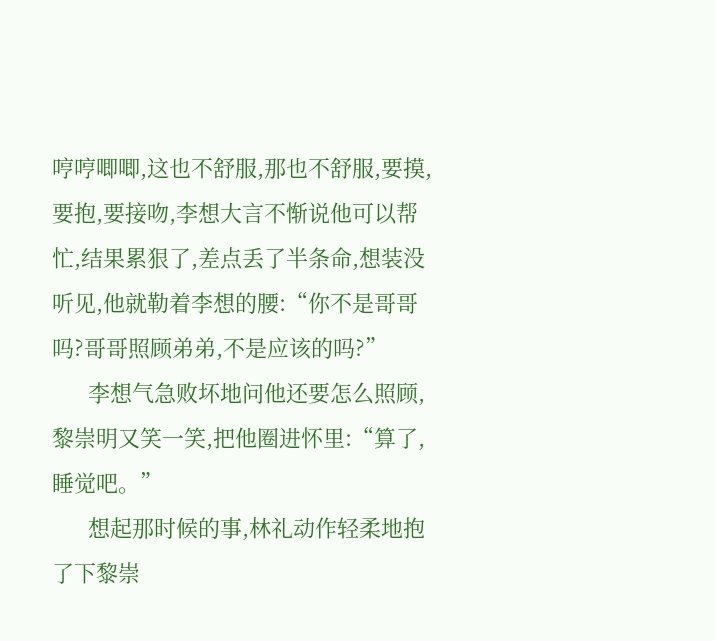哼哼唧唧,这也不舒服,那也不舒服,要摸,要抱,要接吻,李想大言不惭说他可以帮忙,结果累狠了,差点丢了半条命,想装没听见,他就勒着李想的腰:“你不是哥哥吗?哥哥照顾弟弟,不是应该的吗?”
      李想气急败坏地问他还要怎么照顾,黎崇明又笑一笑,把他圈进怀里:“算了,睡觉吧。”
      想起那时候的事,林礼动作轻柔地抱了下黎崇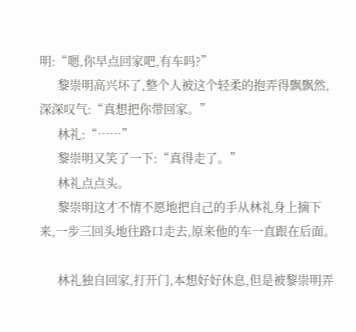明:“嗯,你早点回家吧,有车吗?”
      黎崇明高兴坏了,整个人被这个轻柔的抱弄得飘飘然,深深叹气:“真想把你带回家。”
      林礼:“……”
      黎崇明又笑了一下:“真得走了。”
      林礼点点头。
      黎崇明这才不情不愿地把自己的手从林礼身上摘下来,一步三回头地往路口走去,原来他的车一直跟在后面。

      林礼独自回家,打开门,本想好好休息,但是被黎崇明弄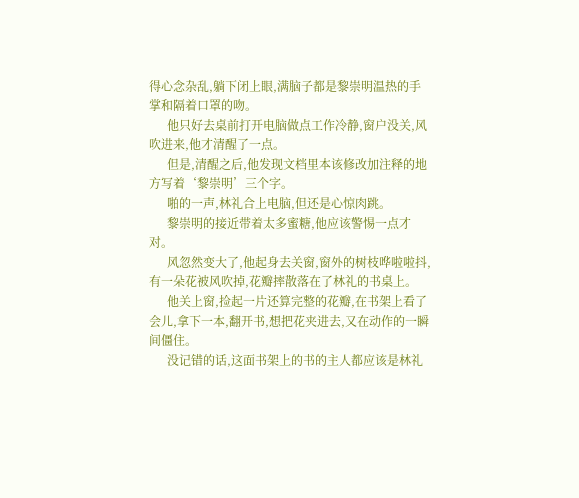得心念杂乱,躺下闭上眼,满脑子都是黎崇明温热的手掌和隔着口罩的吻。
      他只好去桌前打开电脑做点工作冷静,窗户没关,风吹进来,他才清醒了一点。
      但是,清醒之后,他发现文档里本该修改加注释的地方写着‘黎崇明’三个字。
      啪的一声,林礼合上电脑,但还是心惊肉跳。
      黎崇明的接近带着太多蜜糖,他应该警惕一点才对。
      风忽然变大了,他起身去关窗,窗外的树枝哗啦啦抖,有一朵花被风吹掉,花瓣摔散落在了林礼的书桌上。
      他关上窗,捡起一片还算完整的花瓣,在书架上看了会儿,拿下一本,翻开书,想把花夹进去,又在动作的一瞬间僵住。
      没记错的话,这面书架上的书的主人都应该是林礼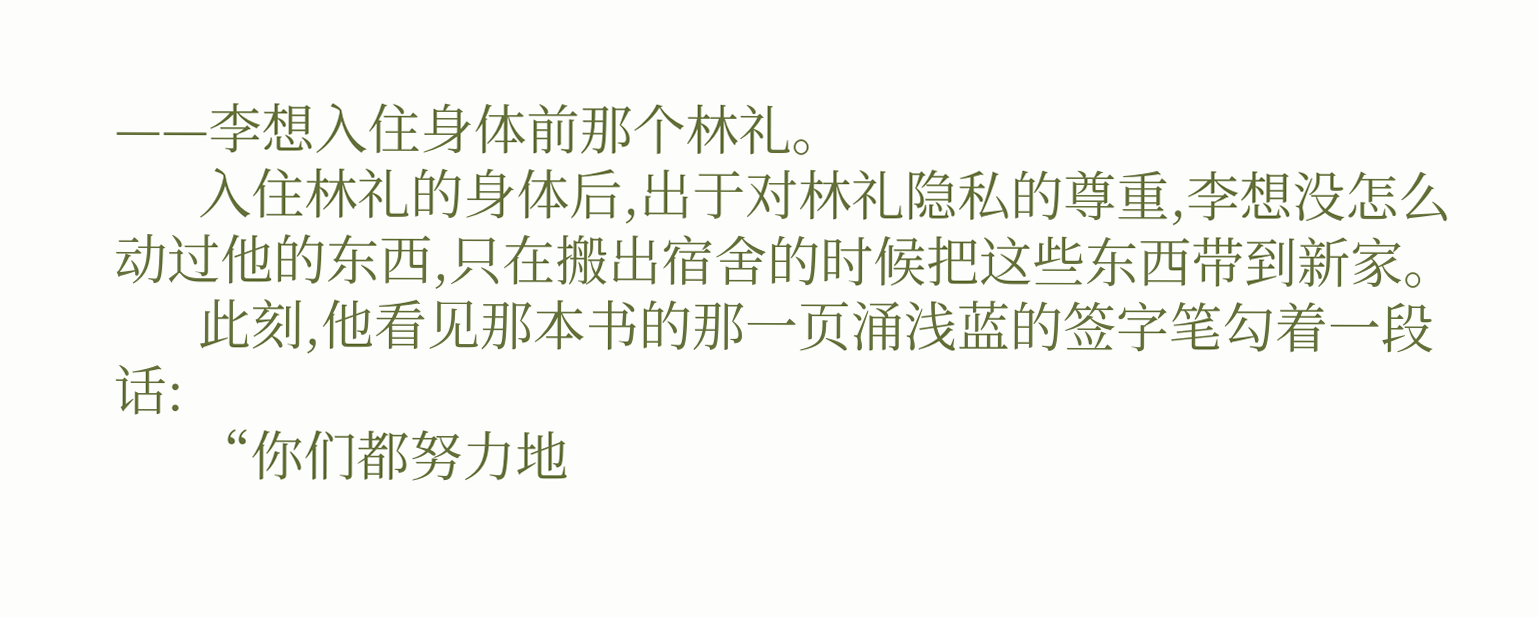——李想入住身体前那个林礼。
      入住林礼的身体后,出于对林礼隐私的尊重,李想没怎么动过他的东西,只在搬出宿舍的时候把这些东西带到新家。
      此刻,他看见那本书的那一页涌浅蓝的签字笔勾着一段话:
      “你们都努力地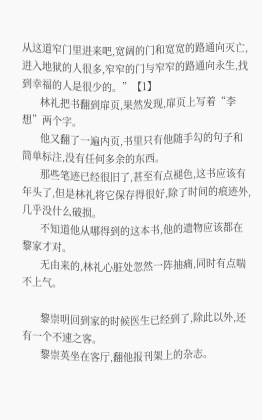从这道窄门里进来吧,宽阔的门和宽宽的路通向灭亡,进入地狱的人很多,窄窄的门与窄窄的路通向永生,找到幸福的人是很少的。”【1】
      林礼把书翻到扉页,果然发现,扉页上写着“李想”两个字。
      他又翻了一遍内页,书里只有他随手勾的句子和简单标注,没有任何多余的东西。
      那些笔迹已经很旧了,甚至有点褪色,这书应该有年头了,但是林礼将它保存得很好,除了时间的痕迹外,几乎没什么破损。
      不知道他从哪得到的这本书,他的遗物应该都在黎家才对。
      无由来的,林礼心脏处忽然一阵抽痛,同时有点喘不上气。

      黎崇明回到家的时候医生已经到了,除此以外,还有一个不速之客。
      黎崇英坐在客厅,翻他报刊架上的杂志。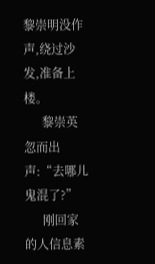黎崇明没作声,绕过沙发,准备上楼。
      黎崇英忽而出声:“去哪儿鬼混了?”
      刚回家的人信息素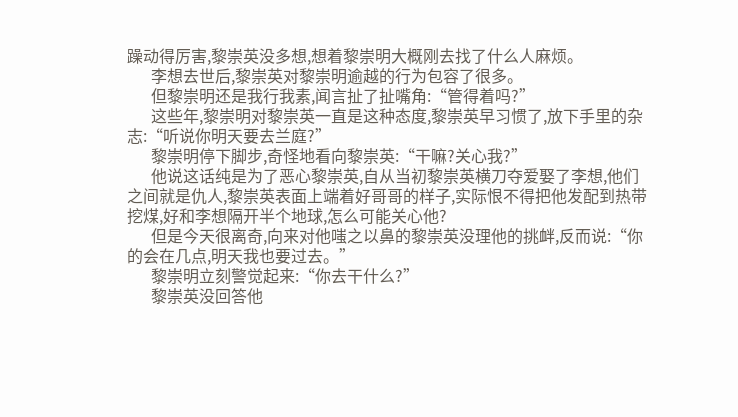躁动得厉害,黎崇英没多想,想着黎崇明大概刚去找了什么人麻烦。
      李想去世后,黎崇英对黎崇明逾越的行为包容了很多。
      但黎崇明还是我行我素,闻言扯了扯嘴角:“管得着吗?”
      这些年,黎崇明对黎崇英一直是这种态度,黎崇英早习惯了,放下手里的杂志:“听说你明天要去兰庭?”
      黎崇明停下脚步,奇怪地看向黎崇英:“干嘛?关心我?”
      他说这话纯是为了恶心黎崇英,自从当初黎崇英横刀夺爱娶了李想,他们之间就是仇人,黎崇英表面上端着好哥哥的样子,实际恨不得把他发配到热带挖煤,好和李想隔开半个地球,怎么可能关心他?
      但是今天很离奇,向来对他嗤之以鼻的黎崇英没理他的挑衅,反而说:“你的会在几点,明天我也要过去。”
      黎崇明立刻警觉起来:“你去干什么?”
      黎崇英没回答他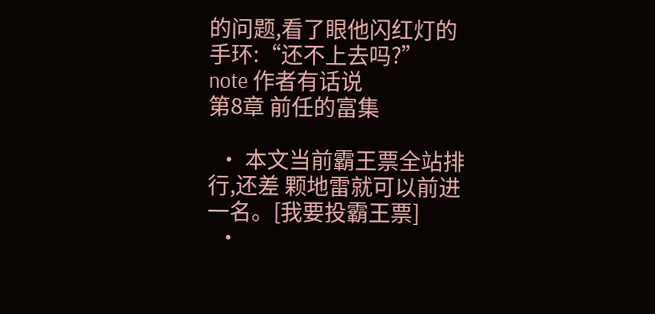的问题,看了眼他闪红灯的手环:“还不上去吗?”
note 作者有话说
第8章 前任的富集

  • 本文当前霸王票全站排行,还差 颗地雷就可以前进一名。[我要投霸王票]
  •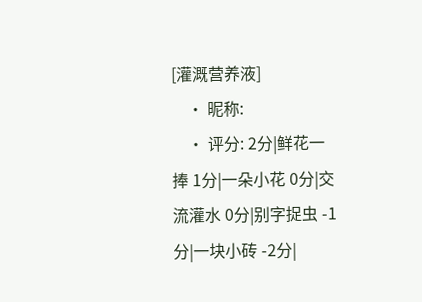[灌溉营养液]
    • 昵称:
    • 评分: 2分|鲜花一捧 1分|一朵小花 0分|交流灌水 0分|别字捉虫 -1分|一块小砖 -2分|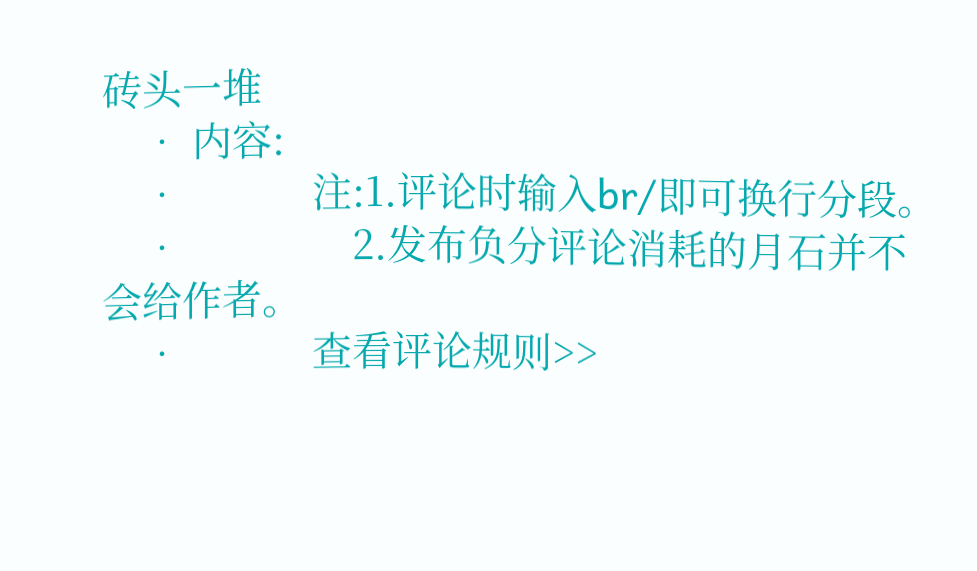砖头一堆
    • 内容:
    •             注:1.评论时输入br/即可换行分段。
    •                 2.发布负分评论消耗的月石并不会给作者。
    •             查看评论规则>>